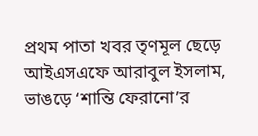প্রথম পাতা খবর তৃণমূল ছেড়ে আইএসএফে আরাবুল ইসলাম, ভাঙড়ে ‘শান্তি ফেরানো’র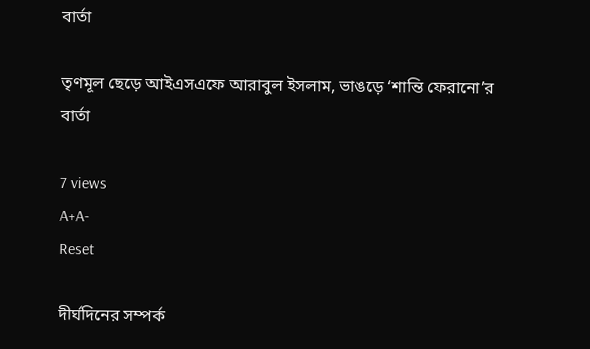বার্তা

তৃণমূল ছেড়ে আইএসএফে আরাবুল ইসলাম, ভাঙড়ে ‘শান্তি ফেরানো’র বার্তা

7 views
A+A-
Reset

দীর্ঘদিনের সম্পর্ক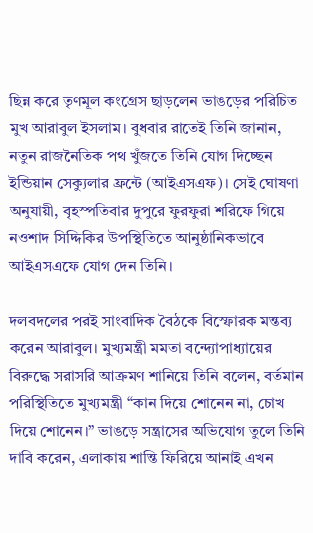ছিন্ন করে তৃণমূল কংগ্রেস ছাড়লেন ভাঙড়ের পরিচিত মুখ আরাবুল ইসলাম। বুধবার রাতেই তিনি জানান, নতুন রাজনৈতিক পথ খুঁজতে তিনি যোগ দিচ্ছেন ইন্ডিয়ান সেক্যুলার ফ্রন্টে (আইএসএফ)। সেই ঘোষণা অনুযায়ী, বৃহস্পতিবার দুপুরে ফুরফুরা শরিফে গিয়ে নওশাদ সিদ্দিকির উপস্থিতিতে আনুষ্ঠানিকভাবে আইএসএফে যোগ দেন তিনি।

দলবদলের পরই সাংবাদিক বৈঠকে বিস্ফোরক মন্তব্য করেন আরাবুল। মুখ্যমন্ত্রী মমতা বন্দ্যোপাধ্যায়ের বিরুদ্ধে সরাসরি আক্রমণ শানিয়ে তিনি বলেন, বর্তমান পরিস্থিতিতে মুখ্যমন্ত্রী “কান দিয়ে শোনেন না, চোখ দিয়ে শোনেন।” ভাঙড়ে সন্ত্রাসের অভিযোগ তুলে তিনি দাবি করেন, এলাকায় শান্তি ফিরিয়ে আনাই এখন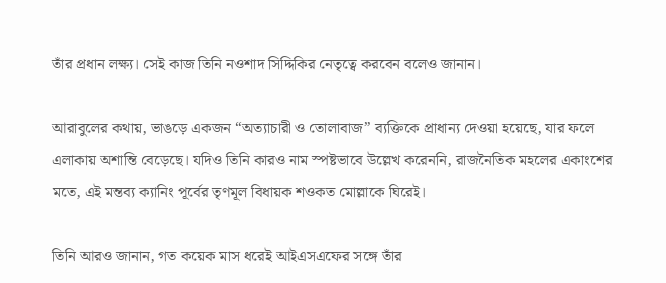তাঁর প্রধান লক্ষ্য। সেই কাজ তিনি নওশাদ সিদ্দিকির নেতৃত্বে করবেন বলেও জানান।

আরাবুলের কথায়, ভাঙড়ে একজন “অত্যাচারী ও তোলাবাজ” ব্যক্তিকে প্রাধান্য দেওয়া হয়েছে, যার ফলে এলাকায় অশান্তি বেড়েছে। যদিও তিনি কারও নাম স্পষ্টভাবে উল্লেখ করেননি, রাজনৈতিক মহলের একাংশের মতে, এই মন্তব্য ক্যানিং পূর্বের তৃণমূল বিধায়ক শওকত মোল্লাকে ঘিরেই।

তিনি আরও জানান, গত কয়েক মাস ধরেই আইএসএফের সঙ্গে তাঁর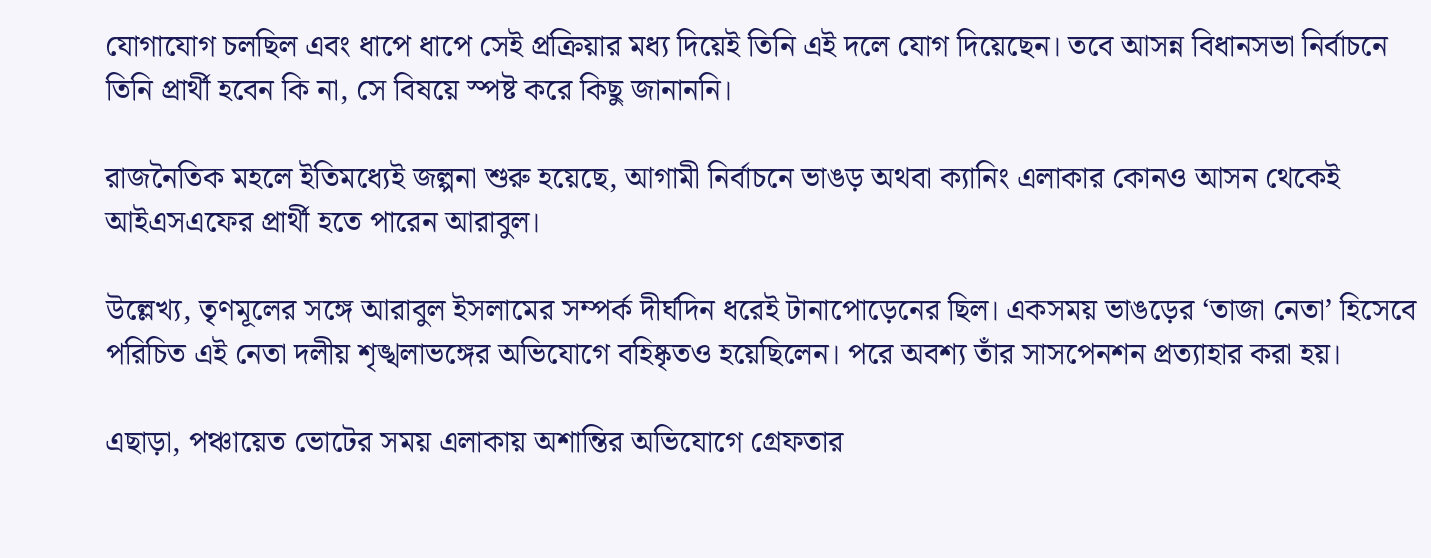যোগাযোগ চলছিল এবং ধাপে ধাপে সেই প্রক্রিয়ার মধ্য দিয়েই তিনি এই দলে যোগ দিয়েছেন। তবে আসন্ন বিধানসভা নির্বাচনে তিনি প্রার্থী হবেন কি না, সে বিষয়ে স্পষ্ট করে কিছু জানাননি।

রাজনৈতিক মহলে ইতিমধ্যেই জল্পনা শুরু হয়েছে, আগামী নির্বাচনে ভাঙড় অথবা ক্যানিং এলাকার কোনও আসন থেকেই আইএসএফের প্রার্থী হতে পারেন আরাবুল।

উল্লেখ্য, তৃণমূলের সঙ্গে আরাবুল ইসলামের সম্পর্ক দীর্ঘদিন ধরেই টানাপোড়েনের ছিল। একসময় ভাঙড়ের ‘তাজা নেতা’ হিসেবে পরিচিত এই নেতা দলীয় শৃঙ্খলাভঙ্গের অভিযোগে বহিষ্কৃতও হয়েছিলেন। পরে অবশ্য তাঁর সাসপেনশন প্রত্যাহার করা হয়।

এছাড়া, পঞ্চায়েত ভোটের সময় এলাকায় অশান্তির অভিযোগে গ্রেফতার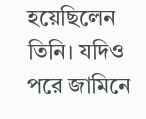হয়েছিলেন তিনি। যদিও পরে জামিনে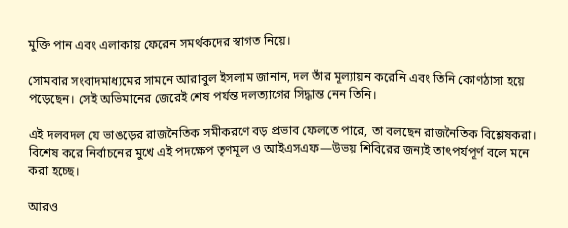মুক্তি পান এবং এলাকায় ফেরেন সমর্থকদের স্বাগত নিয়ে।

সোমবার সংবাদমাধ্যমের সামনে আরাবুল ইসলাম জানান, দল তাঁর মূল্যায়ন করেনি এবং তিনি কোণঠাসা হয়ে পড়েছেন। সেই অভিমানের জেরেই শেষ পর্যন্ত দলত্যাগের সিদ্ধান্ত নেন তিনি।

এই দলবদল যে ভাঙড়ের রাজনৈতিক সমীকরণে বড় প্রভাব ফেলতে পারে, তা বলছেন রাজনৈতিক বিশ্লেষকরা। বিশেষ করে নির্বাচনের মুখে এই পদক্ষেপ তৃণমূল ও আইএসএফ—উভয় শিবিরের জন্যই তাৎপর্যপূর্ণ বলে মনে করা হচ্ছে।

আরও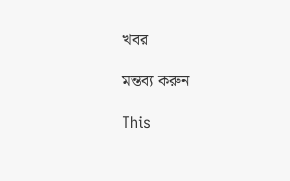খবর

মন্তব্য করুন

This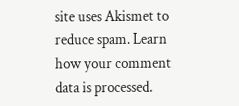site uses Akismet to reduce spam. Learn how your comment data is processed.